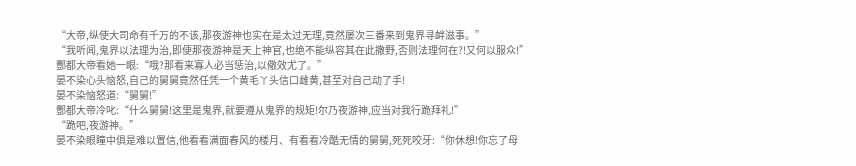“大帝,纵使大司命有千万的不该,那夜游神也实在是太过无理,竟然屡次三番来到鬼界寻衅滋事。”
“我听闻,鬼界以法理为治,即便那夜游神是天上神官,也绝不能纵容其在此撒野,否则法理何在?!又何以服众!”
酆都大帝看她一眼:“哦?那看来寡人必当惩治,以儆效尤了。”
晏不染心头恼怒,自己的舅舅竟然任凭一个黄毛丫头信口雌黄,甚至对自己动了手!
晏不染恼怒道:“舅舅!”
酆都大帝冷叱:“什么舅舅!这里是鬼界,就要遵从鬼界的规矩!尔乃夜游神,应当对我行跪拜礼!”
“跪吧,夜游神。”
晏不染眼瞳中俱是难以置信,他看看满面春风的楼月、有看看冷酷无情的舅舅,死死咬牙:“你休想!你忘了母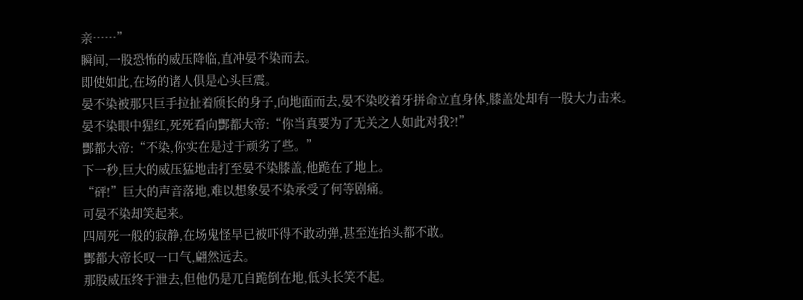亲……”
瞬间,一股恐怖的威压降临,直冲晏不染而去。
即使如此,在场的诸人俱是心头巨震。
晏不染被那只巨手拉扯着颀长的身子,向地面而去,晏不染咬着牙拼命立直身体,膝盖处却有一股大力击来。
晏不染眼中猩红,死死看向酆都大帝:“你当真要为了无关之人如此对我?!”
酆都大帝:“不染,你实在是过于顽劣了些。”
下一秒,巨大的威压猛地击打至晏不染膝盖,他跪在了地上。
“砰!”巨大的声音落地,难以想象晏不染承受了何等剧痛。
可晏不染却笑起来。
四周死一般的寂静,在场鬼怪早已被吓得不敢动弹,甚至连抬头都不敢。
酆都大帝长叹一口气,翩然远去。
那股威压终于泄去,但他仍是兀自跪倒在地,低头长笑不起。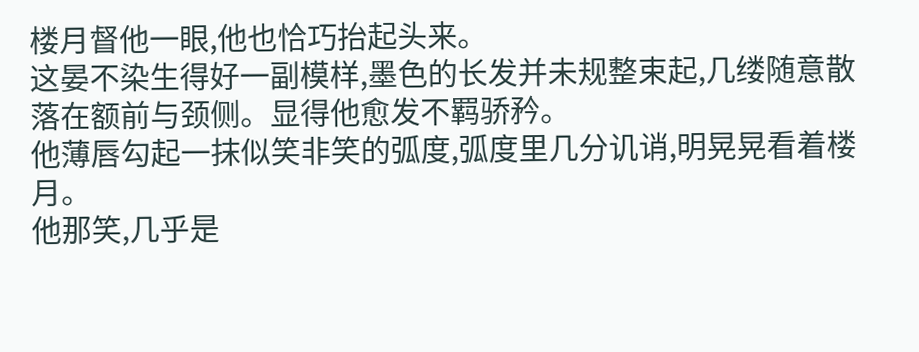楼月督他一眼,他也恰巧抬起头来。
这晏不染生得好一副模样,墨色的长发并未规整束起,几缕随意散落在额前与颈侧。显得他愈发不羁骄矜。
他薄唇勾起一抹似笑非笑的弧度,弧度里几分讥诮,明晃晃看着楼月。
他那笑,几乎是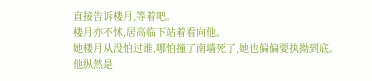直接告诉楼月,等着吧。
楼月亦不怵,居高临下站着看向他。
她楼月从没怕过谁,哪怕撞了南墙死了,她也偏偏要执拗到底。
他纵然是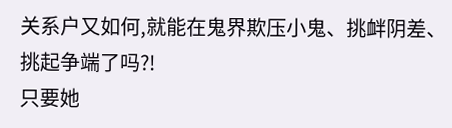关系户又如何,就能在鬼界欺压小鬼、挑衅阴差、挑起争端了吗?!
只要她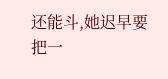还能斗,她迟早要把一